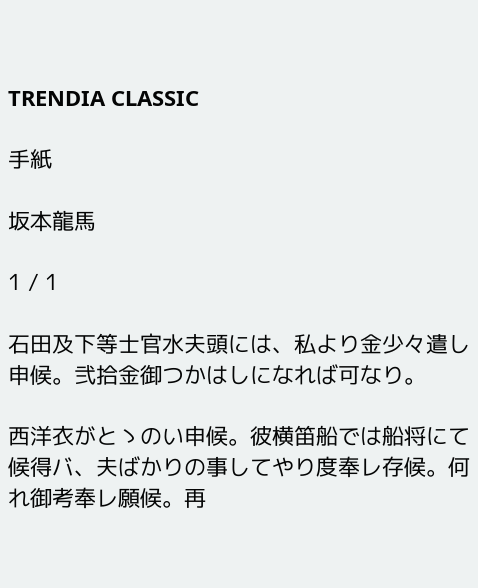TRENDIA CLASSIC

手紙

坂本龍馬

1 / 1

石田及下等士官水夫頭には、私より金少々遣し申候。弐拾金御つかはしになれば可なり。

西洋衣がとゝのい申候。彼横笛船では船将にて候得バ、夫ばかりの事してやり度奉レ存候。何れ御考奉レ願候。再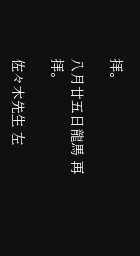拝。

八月廿五日龍馬 再拝。

佐々木先生 左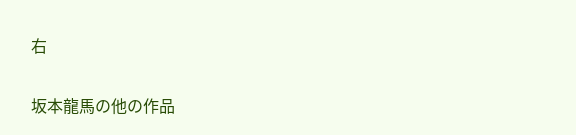右

坂本龍馬の他の作品